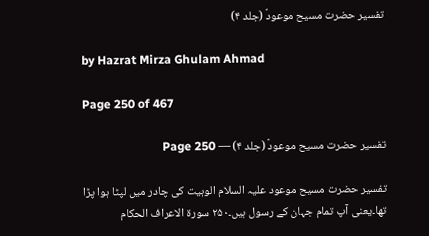تفسیر حضرت مسیح موعودؑ (جلد ۴)

by Hazrat Mirza Ghulam Ahmad

Page 250 of 467

تفسیر حضرت مسیح موعودؑ (جلد ۴) — Page 250

تفسیر حضرت مسیح موعود علیہ السلام الوہیت کی چادر میں لپٹا ہوا پڑا تھا۔یعنی آپ تمام جہان کے رسول ہیں۔۲۵۰ سورة الاعراف الحکام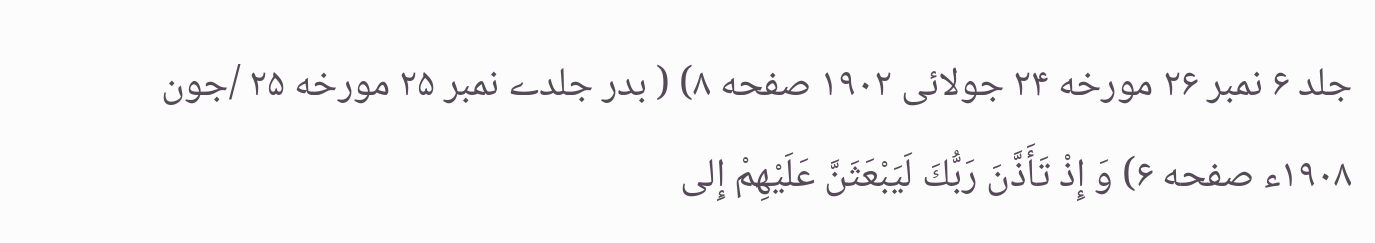جلد ۶ نمبر ۲۶ مورخه ۲۴ جولائی ۱۹۰۲ صفحه ۸) ( بدر جلدے نمبر ۲۵ مورخه ۲۵ /جون ۱۹۰۸ء صفحه ۶) وَ إِذْ تَأَذَّنَ رَبُّكَ لَيَبْعَثَنَّ عَلَيْهِمْ إِلى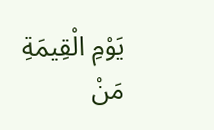يَوْمِ الْقِيمَةِ مَنْ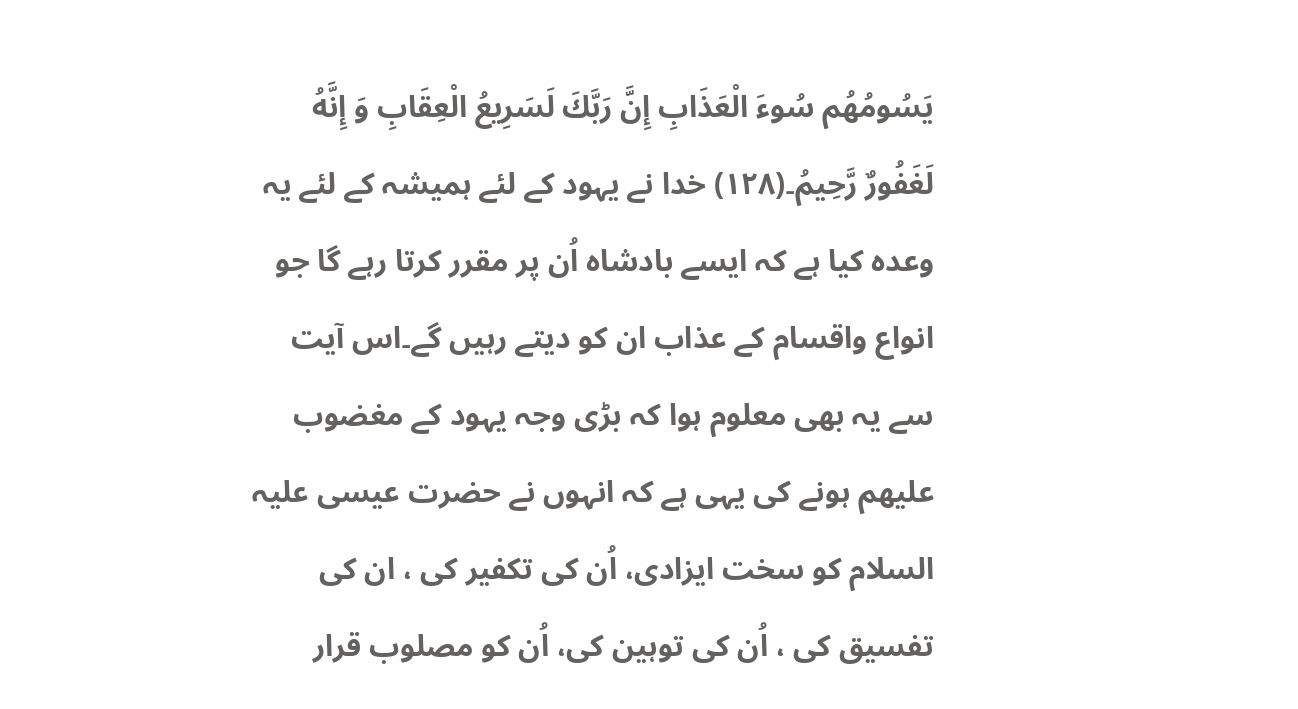يَسُومُهُم سُوءَ الْعَذَابِ إِنَّ رَبَّكَ لَسَرِيعُ الْعِقَابِ وَ إِنَّهُ لَغَفُورٌ رَّحِيمُ۔(۱۲۸) خدا نے یہود کے لئے ہمیشہ کے لئے یہ وعدہ کیا ہے کہ ایسے بادشاہ اُن پر مقرر کرتا رہے گا جو انواع واقسام کے عذاب ان کو دیتے رہیں گے۔اس آیت سے یہ بھی معلوم ہوا کہ بڑی وجہ یہود کے مغضوب علیھم ہونے کی یہی ہے کہ انہوں نے حضرت عیسی علیہ السلام کو سخت ایزادی، اُن کی تکفیر کی ، ان کی تفسیق کی ، اُن کی توہین کی، اُن کو مصلوب قرار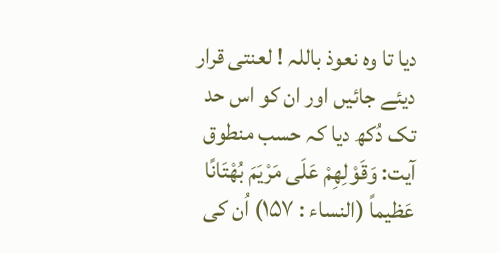دیا تا وہ نعوذ باللہ ! لعنتی قرار دیئے جائیں اور ان کو اس حد تک دُکھ دیا کہ حسب منطوق آیت: وَقَوْلِهِمْ عَلَى مَرْيَمَ بُهْتَانًا عَظيماً (النساء : ۱۵۷) اُن کی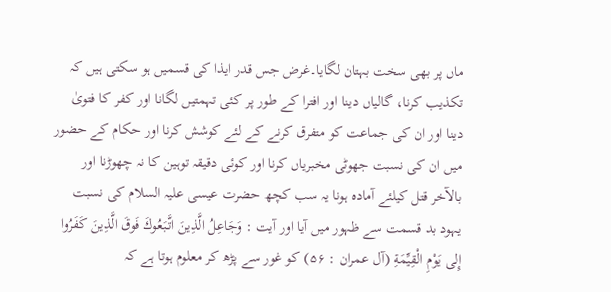ماں پر بھی سخت بہتان لگایا۔غرض جس قدر ایذا کی قسمیں ہو سکتی ہیں کہ تکذیب کرنا، گالیاں دینا اور افترا کے طور پر کئی تہمتیں لگانا اور کفر کا فتویٰ دینا اور ان کی جماعت کو متفرق کرنے کے لئے کوشش کرنا اور حکام کے حضور میں ان کی نسبت جھوٹی مخبریاں کرنا اور کوئی دقیقہ توہین کا نہ چھوڑنا اور بالآخر قتل کیلئے آمادہ ہونا یہ سب کچھ حضرت عیسی علیہ السلام کی نسبت یہود بد قسمت سے ظہور میں آیا اور آیت : وَجَاعِلُ الَّذِينَ اتَّبَعُوكَ فَوقَ الَّذِينَ كَفَرُوا إِلى يَوْمِ الْقِيِّمَةِ (آل عمران : ۵۶) کو غور سے پڑھ کر معلوم ہوتا ہے کہ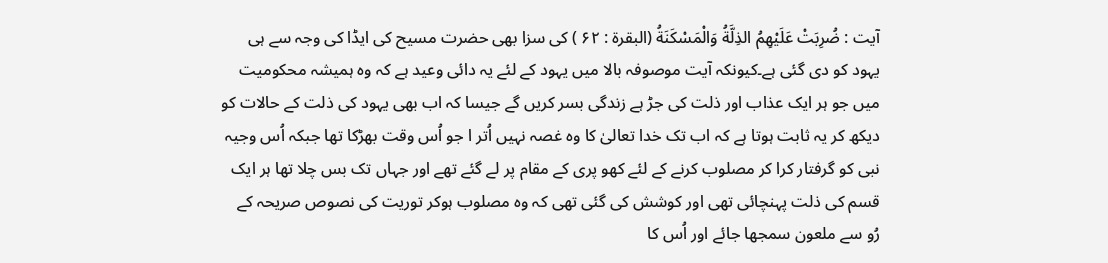آیت : ضُرِبَتْ عَلَيْهِمُ الذِلَّةُ وَالْمَسْكَنَةُ (البقرة : ۶۲ ) کی سزا بھی حضرت مسیح کی ایڈا کی وجہ سے ہی یہود کو دی گئی ہے۔کیونکہ آیت موصوفہ بالا میں یہود کے لئے یہ دائی وعید ہے کہ وہ ہمیشہ محکومیت میں جو ہر ایک عذاب اور ذلت کی جڑ ہے زندگی بسر کریں گے جیسا کہ اب بھی یہود کی ذلت کے حالات کو دیکھ کر یہ ثابت ہوتا ہے کہ اب تک خدا تعالیٰ کا وہ غصہ نہیں اُتر ا جو اُس وقت بھڑکا تھا جبکہ اُس وجیہ نبی کو گرفتار کرا کر مصلوب کرنے کے لئے کھو پری کے مقام پر لے گئے تھے اور جہاں تک بس چلا تھا ہر ایک قسم کی ذلت پہنچائی تھی اور کوشش کی گئی تھی کہ وہ مصلوب ہوکر توریت کی نصوص صریحہ کے رُو سے ملعون سمجھا جائے اور اُس کا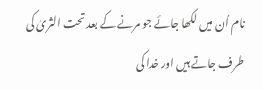نام اُن میں لکھا جائے جو مرنے کے بعد تحت الثریٰ کی طرف جاتے ہیں اور خدا کی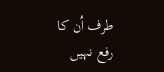طرف اُن کا رفع نہیں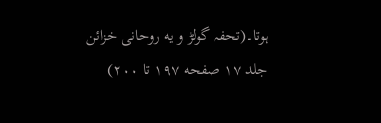ہوتا۔(تحفہ گولڑ و یه روحانی خزائن جلد ۱۷ صفحه ۱۹۷ تا ۲۰۰)